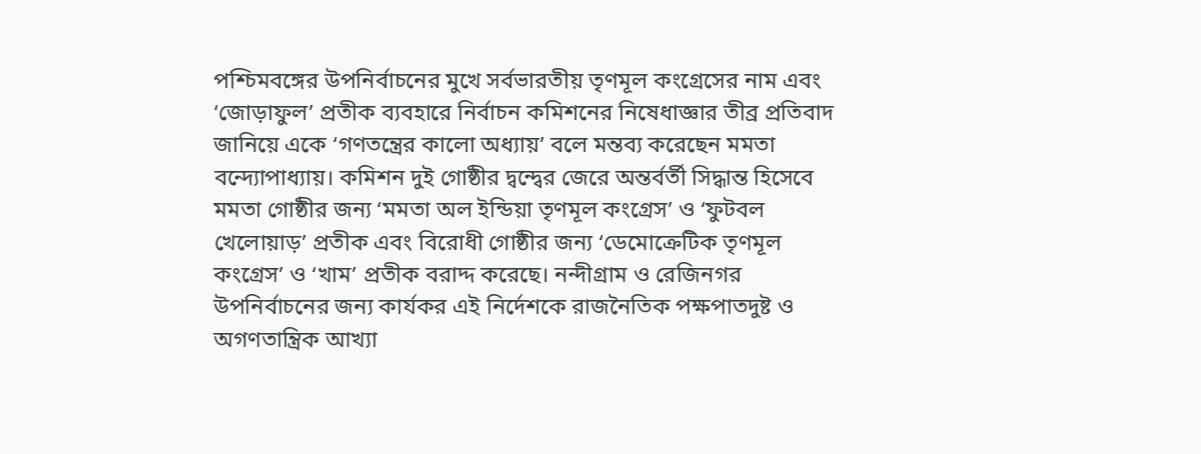পশ্চিমবঙ্গের উপনির্বাচনের মুখে সর্বভারতীয় তৃণমূল কংগ্রেসের নাম এবং ‘জোড়াফুল’ প্রতীক ব্যবহারে নির্বাচন কমিশনের নিষেধাজ্ঞার তীব্র প্রতিবাদ জানিয়ে একে ‘গণতন্ত্রের কালো অধ্যায়’ বলে মন্তব্য করেছেন মমতা বন্দ্যোপাধ্যায়। কমিশন দুই গোষ্ঠীর দ্বন্দ্বের জেরে অন্তর্বর্তী সিদ্ধান্ত হিসেবে মমতা গোষ্ঠীর জন্য ‘মমতা অল ইন্ডিয়া তৃণমূল কংগ্রেস’ ও ‘ফুটবল খেলোয়াড়’ প্রতীক এবং বিরোধী গোষ্ঠীর জন্য ‘ডেমোক্রেটিক তৃণমূল কংগ্রেস’ ও ‘খাম’ প্রতীক বরাদ্দ করেছে। নন্দীগ্রাম ও রেজিনগর উপনির্বাচনের জন্য কার্যকর এই নির্দেশকে রাজনৈতিক পক্ষপাতদুষ্ট ও অগণতান্ত্রিক আখ্যা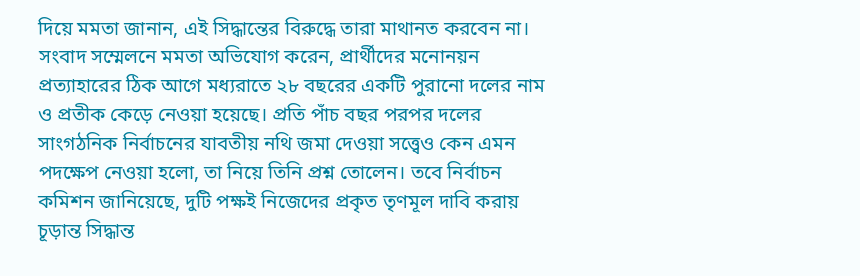দিয়ে মমতা জানান, এই সিদ্ধান্তের বিরুদ্ধে তারা মাথানত করবেন না।
সংবাদ সম্মেলনে মমতা অভিযোগ করেন, প্রার্থীদের মনোনয়ন প্রত্যাহারের ঠিক আগে মধ্যরাতে ২৮ বছরের একটি পুরানো দলের নাম ও প্রতীক কেড়ে নেওয়া হয়েছে। প্রতি পাঁচ বছর পরপর দলের সাংগঠনিক নির্বাচনের যাবতীয় নথি জমা দেওয়া সত্ত্বেও কেন এমন পদক্ষেপ নেওয়া হলো, তা নিয়ে তিনি প্রশ্ন তোলেন। তবে নির্বাচন কমিশন জানিয়েছে, দুটি পক্ষই নিজেদের প্রকৃত তৃণমূল দাবি করায় চূড়ান্ত সিদ্ধান্ত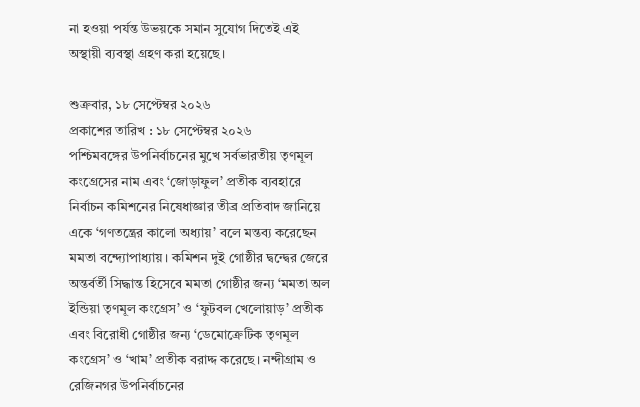না হওয়া পর্যন্ত উভয়কে সমান সুযোগ দিতেই এই অস্থায়ী ব্যবস্থা গ্রহণ করা হয়েছে।

শুক্রবার, ১৮ সেপ্টেম্বর ২০২৬
প্রকাশের তারিখ : ১৮ সেপ্টেম্বর ২০২৬
পশ্চিমবঙ্গের উপনির্বাচনের মুখে সর্বভারতীয় তৃণমূল কংগ্রেসের নাম এবং ‘জোড়াফুল’ প্রতীক ব্যবহারে নির্বাচন কমিশনের নিষেধাজ্ঞার তীব্র প্রতিবাদ জানিয়ে একে ‘গণতন্ত্রের কালো অধ্যায়’ বলে মন্তব্য করেছেন মমতা বন্দ্যোপাধ্যায়। কমিশন দুই গোষ্ঠীর দ্বন্দ্বের জেরে অন্তর্বর্তী সিদ্ধান্ত হিসেবে মমতা গোষ্ঠীর জন্য ‘মমতা অল ইন্ডিয়া তৃণমূল কংগ্রেস’ ও ‘ফুটবল খেলোয়াড়’ প্রতীক এবং বিরোধী গোষ্ঠীর জন্য ‘ডেমোক্রেটিক তৃণমূল কংগ্রেস’ ও ‘খাম’ প্রতীক বরাদ্দ করেছে। নন্দীগ্রাম ও রেজিনগর উপনির্বাচনের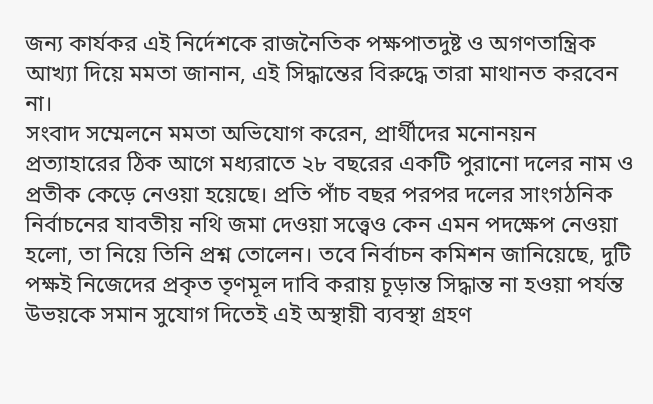জন্য কার্যকর এই নির্দেশকে রাজনৈতিক পক্ষপাতদুষ্ট ও অগণতান্ত্রিক আখ্যা দিয়ে মমতা জানান, এই সিদ্ধান্তের বিরুদ্ধে তারা মাথানত করবেন না।
সংবাদ সম্মেলনে মমতা অভিযোগ করেন, প্রার্থীদের মনোনয়ন প্রত্যাহারের ঠিক আগে মধ্যরাতে ২৮ বছরের একটি পুরানো দলের নাম ও প্রতীক কেড়ে নেওয়া হয়েছে। প্রতি পাঁচ বছর পরপর দলের সাংগঠনিক নির্বাচনের যাবতীয় নথি জমা দেওয়া সত্ত্বেও কেন এমন পদক্ষেপ নেওয়া হলো, তা নিয়ে তিনি প্রশ্ন তোলেন। তবে নির্বাচন কমিশন জানিয়েছে, দুটি পক্ষই নিজেদের প্রকৃত তৃণমূল দাবি করায় চূড়ান্ত সিদ্ধান্ত না হওয়া পর্যন্ত উভয়কে সমান সুযোগ দিতেই এই অস্থায়ী ব্যবস্থা গ্রহণ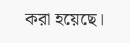করা হয়েছে।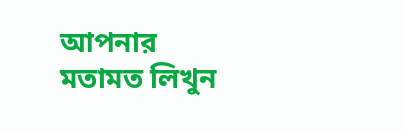আপনার মতামত লিখুন